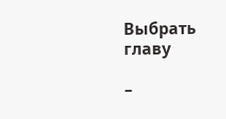Выбрать главу

–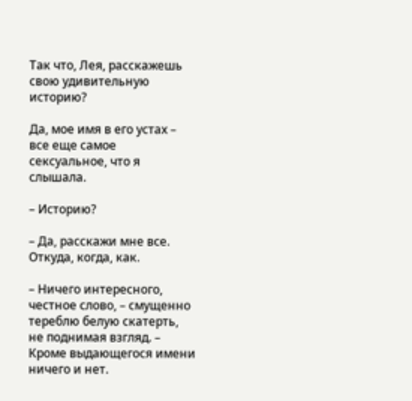Так что, Лея, расскажешь свою удивительную историю?

Да, мое имя в его устах – все еще самое сексуальное, что я слышала.

– Историю?

– Да, расскажи мне все. Откуда, когда, как.

– Ничего интересного, честное слово, – смущенно тереблю белую скатерть, не поднимая взгляд. – Кроме выдающегося имени ничего и нет.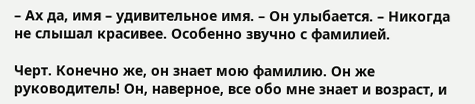– Ах да, имя – удивительное имя. – Он улыбается. – Никогда не слышал красивее. Особенно звучно с фамилией.

Черт. Конечно же, он знает мою фамилию. Он же руководитель! Он, наверное, все обо мне знает и возраст, и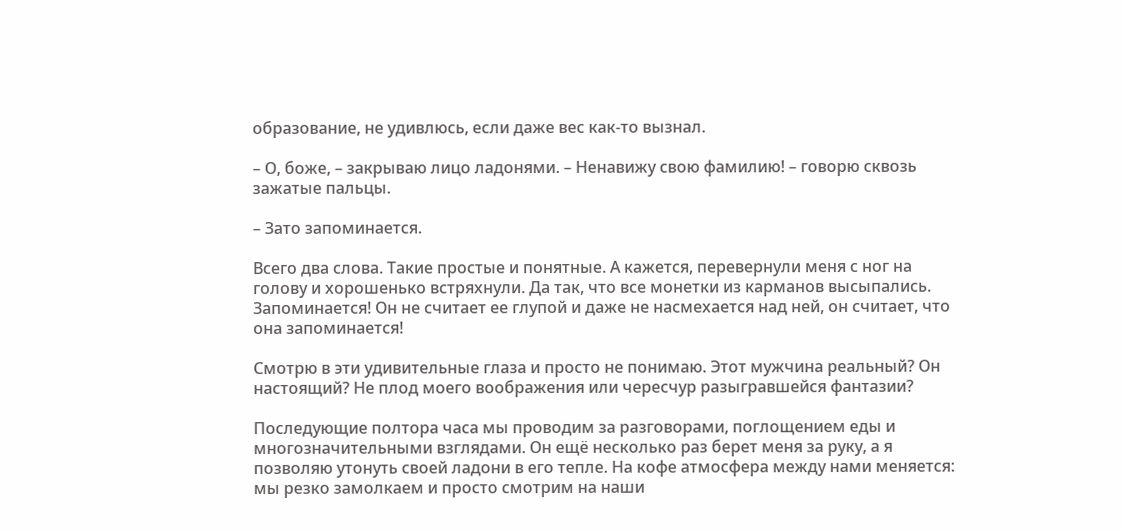образование, не удивлюсь, если даже вес как-то вызнал.

– О, боже, – закрываю лицо ладонями. – Ненавижу свою фамилию! – говорю сквозь зажатые пальцы.

– Зато запоминается.

Всего два слова. Такие простые и понятные. А кажется, перевернули меня с ног на голову и хорошенько встряхнули. Да так, что все монетки из карманов высыпались. Запоминается! Он не считает ее глупой и даже не насмехается над ней, он считает, что она запоминается!

Смотрю в эти удивительные глаза и просто не понимаю. Этот мужчина реальный? Он настоящий? Не плод моего воображения или чересчур разыгравшейся фантазии?

Последующие полтора часа мы проводим за разговорами, поглощением еды и многозначительными взглядами. Он ещё несколько раз берет меня за руку, а я позволяю утонуть своей ладони в его тепле. На кофе атмосфера между нами меняется: мы резко замолкаем и просто смотрим на наши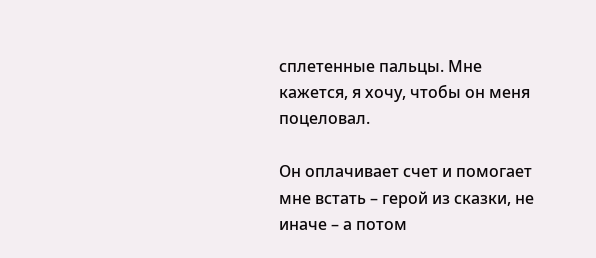сплетенные пальцы. Мне кажется, я хочу, чтобы он меня поцеловал.

Он оплачивает счет и помогает мне встать – герой из сказки, не иначе – а потом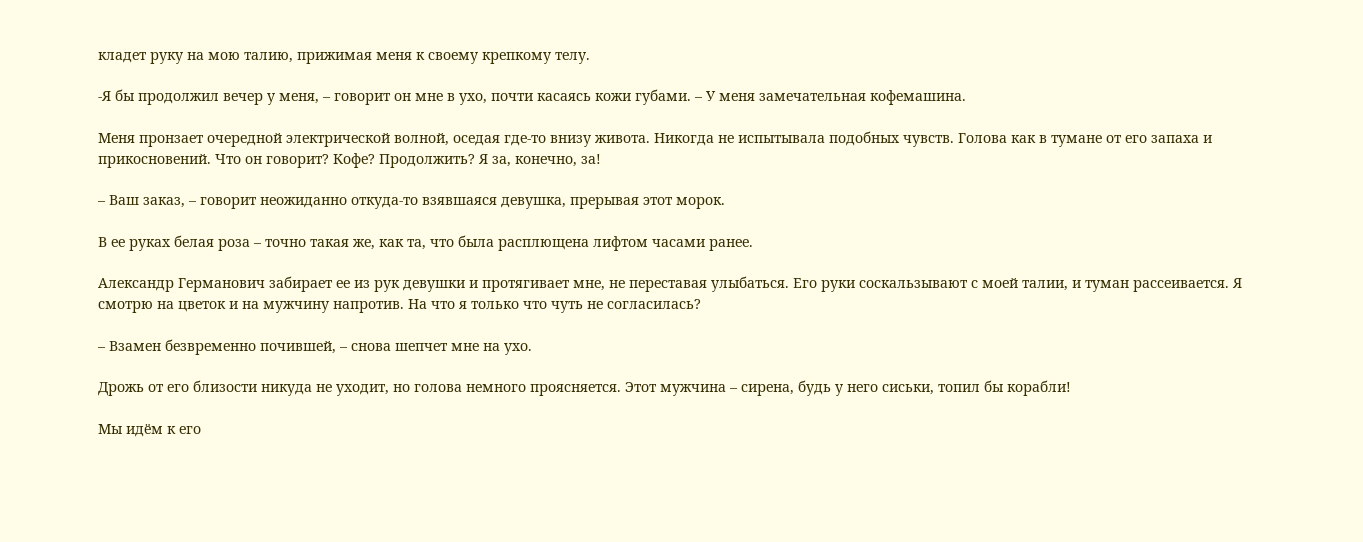кладет руку на мою талию, прижимая меня к своему крепкому телу.

-Я бы продолжил вечер у меня, – говорит он мне в ухо, почти касаясь кожи губами. – У меня замечательная кофемашина.

Меня пронзает очередной электрической волной, оседая где-то внизу живота. Никогда не испытывала подобных чувств. Голова как в тумане от его запаха и прикосновений. Что он говорит? Кофе? Продолжить? Я за, конечно, за!

– Ваш заказ, – говорит неожиданно откуда-то взявшаяся девушка, прерывая этот морок.

В ее руках белая роза – точно такая же, как та, что была расплющена лифтом часами ранее.

Александр Германович забирает ее из рук девушки и протягивает мне, не переставая улыбаться. Его руки соскальзывают с моей талии, и туман рассеивается. Я смотрю на цветок и на мужчину напротив. На что я только что чуть не согласилась?

– Взамен безвременно почившей, – снова шепчет мне на ухо.

Дрожь от его близости никуда не уходит, но голова немного проясняется. Этот мужчина – сирена, будь у него сиськи, топил бы корабли!

Мы идём к его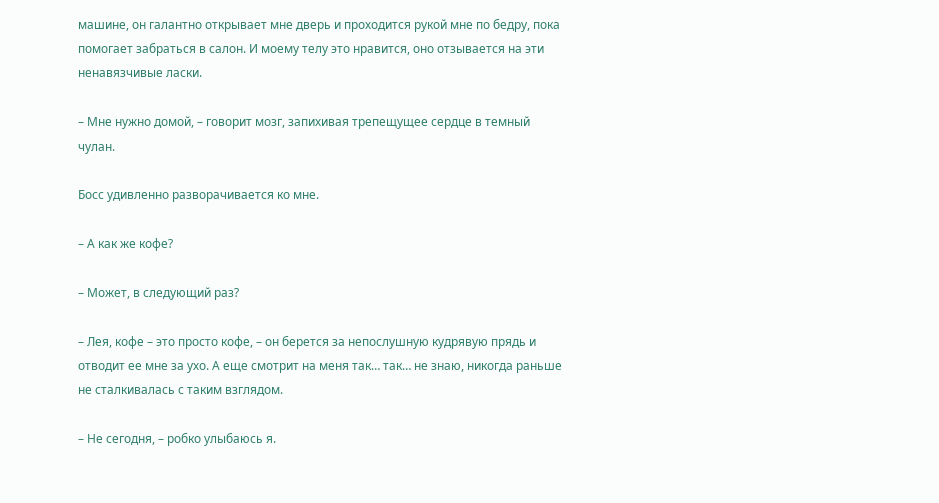машине, он галантно открывает мне дверь и проходится рукой мне по бедру, пока помогает забраться в салон. И моему телу это нравится, оно отзывается на эти ненавязчивые ласки.

– Мне нужно домой, – говорит мозг, запихивая трепещущее сердце в темный чулан.

Босс удивленно разворачивается ко мне.

– А как же кофе?

– Может, в следующий раз?

– Лея, кофе – это просто кофе, – он берется за непослушную кудрявую прядь и отводит ее мне за ухо. А еще смотрит на меня так… так… не знаю, никогда раньше не сталкивалась с таким взглядом.

– Не сегодня, – робко улыбаюсь я.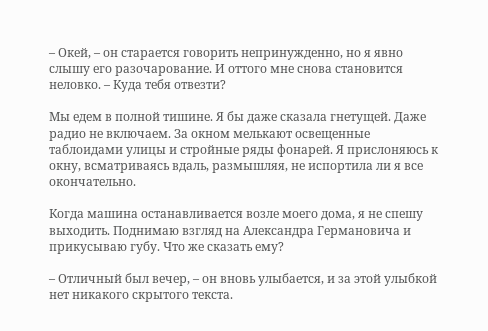– Окей, – он старается говорить непринужденно, но я явно слышу его разочарование. И оттого мне снова становится неловко. – Куда тебя отвезти?

Мы едем в полной тишине. Я бы даже сказала гнетущей. Даже радио не включаем. За окном мелькают освещенные таблоидами улицы и стройные ряды фонарей. Я прислоняюсь к окну, всматриваясь вдаль, размышляя, не испортила ли я все окончательно.

Когда машина останавливается возле моего дома, я не спешу выходить. Поднимаю взгляд на Александра Германовича и прикусываю губу. Что же сказать ему?

– Отличный был вечер, – он вновь улыбается, и за этой улыбкой нет никакого скрытого текста.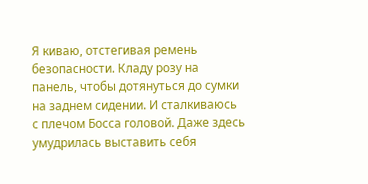Я киваю, отстегивая ремень безопасности. Кладу розу на панель, чтобы дотянуться до сумки на заднем сидении. И сталкиваюсь с плечом Босса головой. Даже здесь умудрилась выставить себя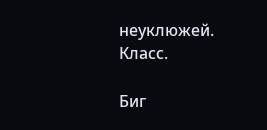неуклюжей. Класс.

Биг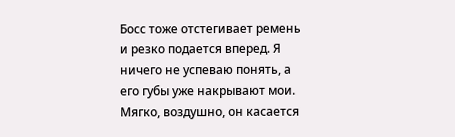Босс тоже отстегивает ремень и резко подается вперед. Я ничего не успеваю понять, а его губы уже накрывают мои. Мягко, воздушно, он касается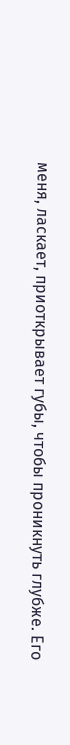меня, ласкает, приоткрывает губы, чтобы проникнуть глубже. Его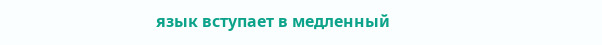язык вступает в медленный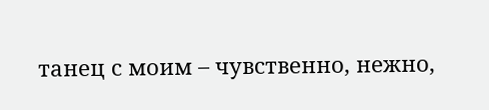танец с моим – чувственно, нежно,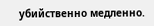убийственно медленно.